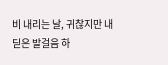비 내리는 날, 귀찮지만 내딛은 발걸음 하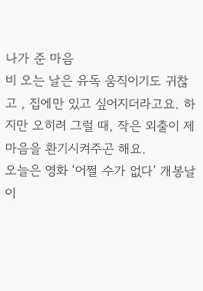나가 준 마음
비 오는 날은 유독 움직이기도 귀찮고 , 집에만 있고 싶어지더라고요. 하지만 오히려 그럴 때, 작은 외출이 제 마음을 환기시켜주곤 해요.
오늘은 영화 ‘어쩔 수가 없다’ 개봉날이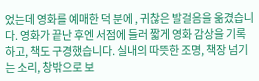었는데 영화를 예매한 덕 분에 , 귀찮은 발걸음을 옮겼습니다. 영화가 끝난 후엔 서점에 들러 짧게 영화 감상을 기록하고, 책도 구경했습니다. 실내의 따뜻한 조명, 책장 넘기는 소리, 창밖으로 보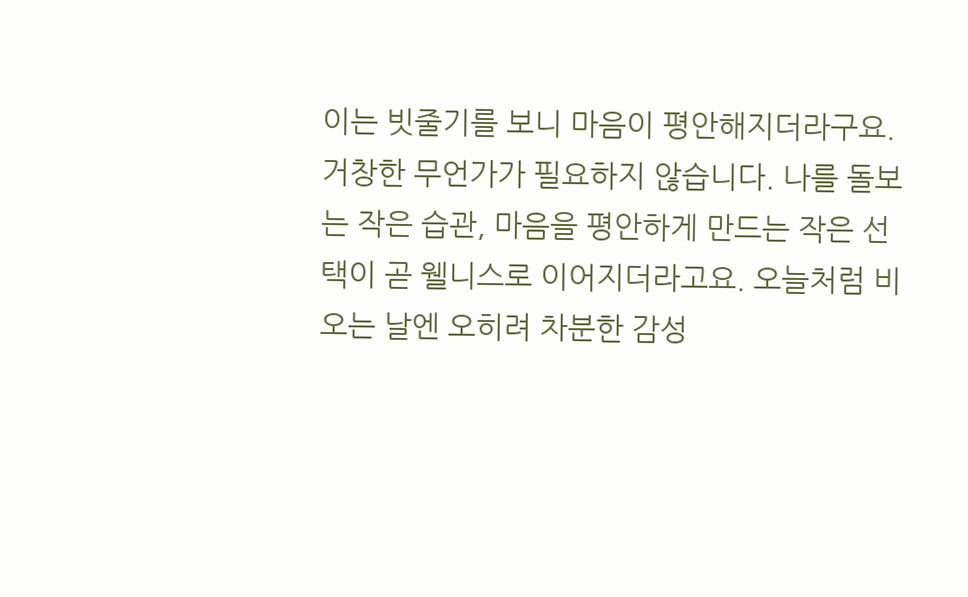이는 빗줄기를 보니 마음이 평안해지더라구요.
거창한 무언가가 필요하지 않습니다. 나를 돌보는 작은 습관, 마음을 평안하게 만드는 작은 선택이 곧 웰니스로 이어지더라고요. 오늘처럼 비 오는 날엔 오히려 차분한 감성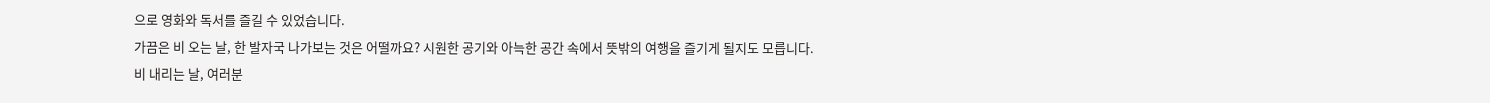으로 영화와 독서를 즐길 수 있었습니다.
가끔은 비 오는 날, 한 발자국 나가보는 것은 어떨까요? 시원한 공기와 아늑한 공간 속에서 뜻밖의 여행을 즐기게 될지도 모릅니다.
비 내리는 날, 여러분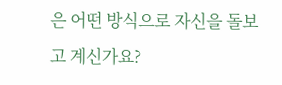은 어떤 방식으로 자신을 돌보고 계신가요?